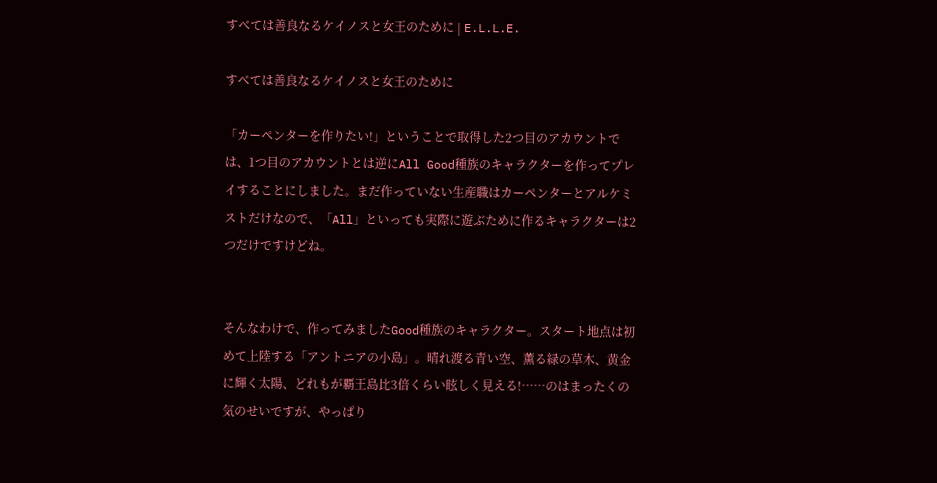すべては善良なるケイノスと女王のために | E.L.L.E.

すべては善良なるケイノスと女王のために

「カーペンターを作りたい!」ということで取得した2つ目のアカウントでは、1つ目のアカウントとは逆にAll Good種族のキャラクターを作ってプレイすることにしました。まだ作っていない生産職はカーペンターとアルケミストだけなので、「All」といっても実際に遊ぶために作るキャラクターは2つだけですけどね。


そんなわけで、作ってみましたGood種族のキャラクター。スタート地点は初めて上陸する「アントニアの小島」。晴れ渡る青い空、薫る緑の草木、黄金に輝く太陽、どれもが覇王島比3倍くらい眩しく見える!……のはまったくの気のせいですが、やっぱり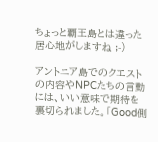ちょっと覇王島とは違った居心地がしますね ;-)

アントニア島でのクエストの内容やNPCたちの言動には、いい意味で期待を裏切られました。「Good側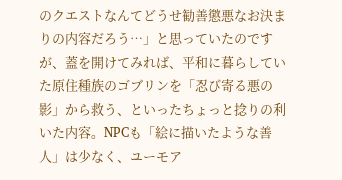のクエストなんてどうせ勧善懲悪なお決まりの内容だろう…」と思っていたのですが、蓋を開けてみれば、平和に暮らしていた原住種族のゴブリンを「忍び寄る悪の影」から救う、といったちょっと捻りの利いた内容。NPCも「絵に描いたような善人」は少なく、ユーモア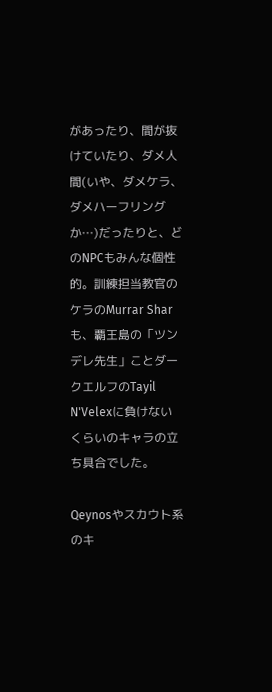があったり、間が抜けていたり、ダメ人間(いや、ダメケラ、ダメハーフリングか…)だったりと、どのNPCもみんな個性的。訓練担当教官のケラのMurrar Sharも、覇王島の「ツンデレ先生」ことダークエルフのTayil N'Velexに負けないくらいのキャラの立ち具合でした。

Qeynosやスカウト系のキ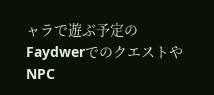ャラで遊ぶ予定のFaydwerでのクエストやNPC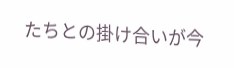たちとの掛け合いが今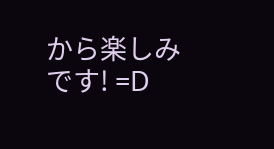から楽しみです! =D